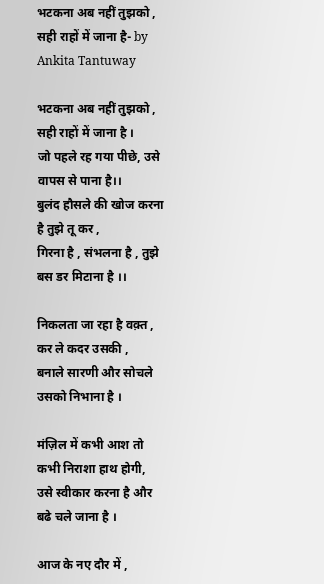भटकना अब नहीं तुझको , सही राहों में जाना है- by Ankita Tantuway

भटकना अब नहीं तुझको , सही राहों में जाना है ।
जो पहले रह गया पीछे, उसे वापस से पाना है।।
बुलंद हौसले की खोज करना है तुझे तू कर ,
गिरना है , संभलना है , तुझे बस डर मिटाना है ।।

निकलता जा रहा है वक़्त , कर ले कदर उसकी ,
बनाले सारणी और सोचले उसको निभाना है ।

मंज़िल में कभी आश तो कभी निराशा हाथ होगी,
उसे स्वीकार करना है और बढे चले जाना है ।

आज के नए दौर में ,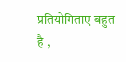प्रतियोगिताए बहुत है ,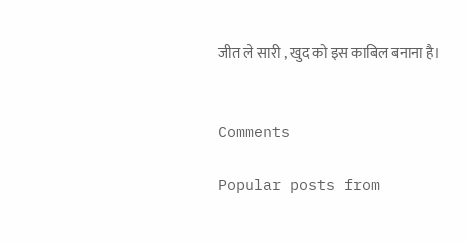जीत ले सारी , खुद को इस काबिल बनाना है।


Comments

Popular posts from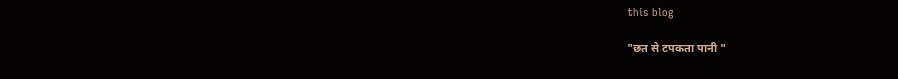this blog

"छत से टपकता पानी "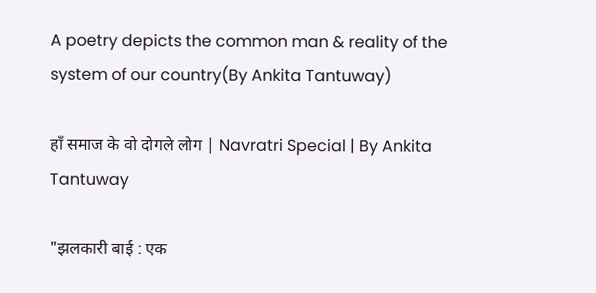A poetry depicts the common man & reality of the system of our country(By Ankita Tantuway)

हाँ समाज के वो दोगले लोग | Navratri Special | By Ankita Tantuway

"झलकारी बाई : एक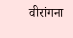वीरांगना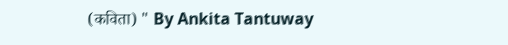(कविता) " By Ankita Tantuway